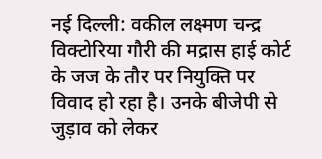नई दिल्ली: वकील लक्ष्मण चन्द्र विक्टोरिया गौरी की मद्रास हाई कोर्ट के जज के तौर पर नियुक्ति पर विवाद हो रहा है। उनके बीजेपी से जुड़ाव को लेकर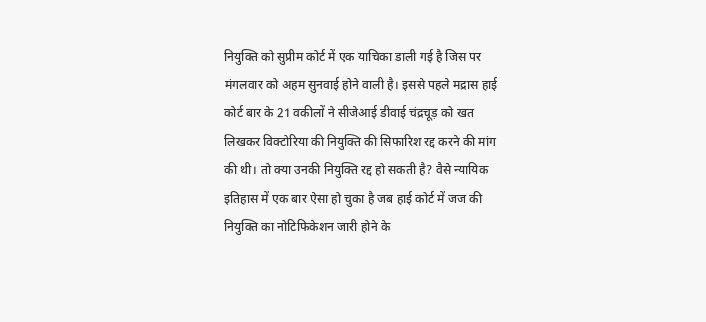नियुक्ति को सुप्रीम कोर्ट में एक याचिका डाली गई है जिस पर मंगलवार को अहम सुनवाई होने वाली है। इससे पहले मद्रास हाई कोर्ट बार के 21 वकीलों ने सीजेआई डीवाई चंद्रचूड़ को खत लिखकर विक्टोरिया की नियुक्ति की सिफारिश रद्द करने की मांग की थी। तो क्या उनकी नियुक्ति रद्द हो सकती है? वैसे न्यायिक इतिहास में एक बार ऐसा हो चुका है जब हाई कोर्ट में जज की नियुक्ति का नोटिफिकेशन जारी होने के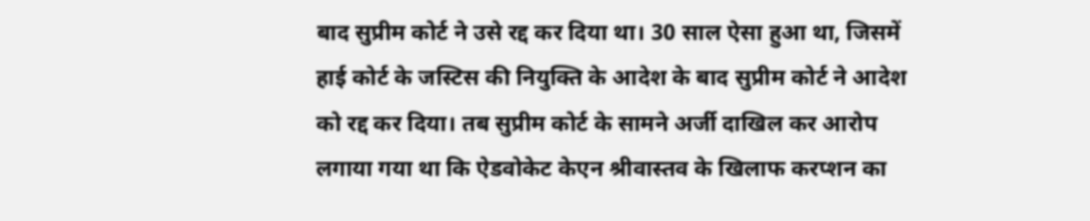बाद सुप्रीम कोर्ट ने उसे रद्द कर दिया था। 30 साल ऐसा हुआ था, जिसमें हाई कोर्ट के जस्टिस की नियुक्ति के आदेश के बाद सुप्रीम कोर्ट ने आदेश को रद्द कर दिया। तब सुप्रीम कोर्ट के सामने अर्जी दाखिल कर आरोप लगाया गया था कि ऐडवोकेट केएन श्रीवास्तव के खिलाफ करप्शन का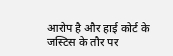आरोप है और हाई कोर्ट के जस्टिस के तौर पर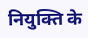नियुक्ति के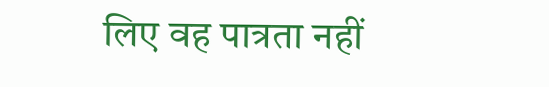लिए वह पात्रता नहीं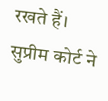रखते हैं। सुप्रीम कोर्ट ने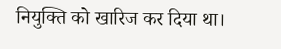नियुक्ति को खारिज कर दिया था।